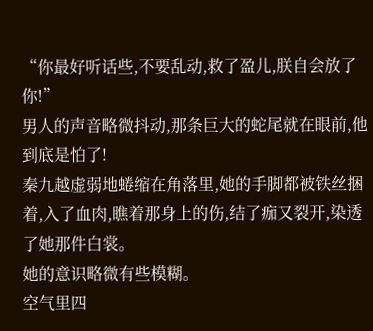“你最好听话些,不要乱动,救了盈儿,朕自会放了你!”
男人的声音略微抖动,那条巨大的蛇尾就在眼前,他到底是怕了!
秦九越虚弱地蜷缩在角落里,她的手脚都被铁丝捆着,入了血肉,瞧着那身上的伤,结了痂又裂开,染透了她那件白裳。
她的意识略微有些模糊。
空气里四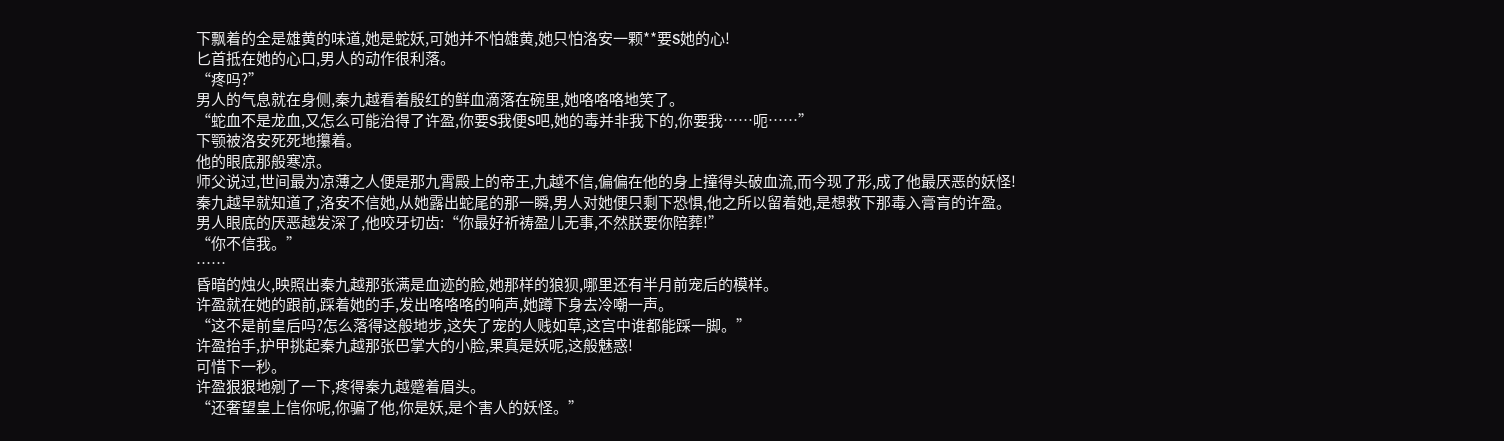下飘着的全是雄黄的味道,她是蛇妖,可她并不怕雄黄,她只怕洛安一颗**要S她的心!
匕首抵在她的心口,男人的动作很利落。
“疼吗?”
男人的气息就在身侧,秦九越看着殷红的鲜血滴落在碗里,她咯咯咯地笑了。
“蛇血不是龙血,又怎么可能治得了许盈,你要S我便S吧,她的毒并非我下的,你要我……呃……”
下颚被洛安死死地攥着。
他的眼底那般寒凉。
师父说过,世间最为凉薄之人便是那九霄殿上的帝王,九越不信,偏偏在他的身上撞得头破血流,而今现了形,成了他最厌恶的妖怪!
秦九越早就知道了,洛安不信她,从她露出蛇尾的那一瞬,男人对她便只剩下恐惧,他之所以留着她,是想救下那毒入膏肓的许盈。
男人眼底的厌恶越发深了,他咬牙切齿:“你最好祈祷盈儿无事,不然朕要你陪葬!”
“你不信我。”
……
昏暗的烛火,映照出秦九越那张满是血迹的脸,她那样的狼狈,哪里还有半月前宠后的模样。
许盈就在她的跟前,踩着她的手,发出咯咯咯的响声,她蹲下身去冷嘲一声。
“这不是前皇后吗?怎么落得这般地步,这失了宠的人贱如草,这宫中谁都能踩一脚。”
许盈抬手,护甲挑起秦九越那张巴掌大的小脸,果真是妖呢,这般魅惑!
可惜下一秒。
许盈狠狠地剜了一下,疼得秦九越蹙着眉头。
“还奢望皇上信你呢,你骗了他,你是妖,是个害人的妖怪。”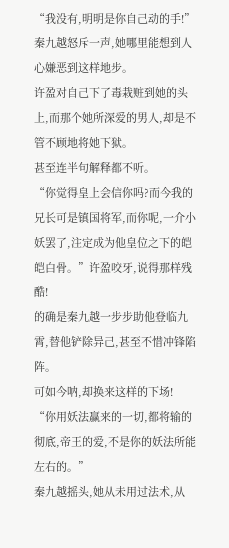“我没有,明明是你自己动的手!”秦九越怒斥一声,她哪里能想到人心嫌恶到这样地步。
许盈对自己下了毒栽赃到她的头上,而那个她所深爱的男人,却是不管不顾地将她下狱。
甚至连半句解释都不听。
“你觉得皇上会信你吗?而今我的兄长可是镇国将军,而你呢,一介小妖罢了,注定成为他皇位之下的皑皑白骨。”许盈咬牙,说得那样残酷!
的确是秦九越一步步助他登临九霄,替他铲除异己,甚至不惜冲锋陷阵。
可如今呐,却换来这样的下场!
“你用妖法赢来的一切,都将输的彻底,帝王的爱,不是你的妖法所能左右的。”
秦九越摇头,她从未用过法术,从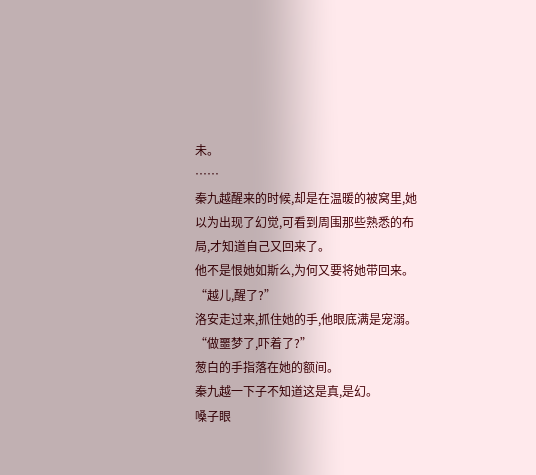未。
……
秦九越醒来的时候,却是在温暖的被窝里,她以为出现了幻觉,可看到周围那些熟悉的布局,才知道自己又回来了。
他不是恨她如斯么,为何又要将她带回来。
“越儿,醒了?”
洛安走过来,抓住她的手,他眼底满是宠溺。
“做噩梦了,吓着了?”
葱白的手指落在她的额间。
秦九越一下子不知道这是真,是幻。
嗓子眼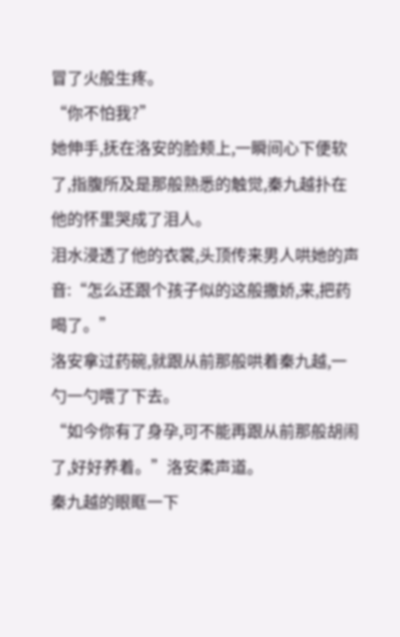冒了火般生疼。
“你不怕我?”
她伸手,抚在洛安的脸颊上,一瞬间心下便软了,指腹所及是那般熟悉的触觉,秦九越扑在他的怀里哭成了泪人。
泪水浸透了他的衣裳,头顶传来男人哄她的声音:“怎么还跟个孩子似的这般撒娇,来,把药喝了。”
洛安拿过药碗,就跟从前那般哄着秦九越,一勺一勺喂了下去。
“如今你有了身孕,可不能再跟从前那般胡闹了,好好养着。”洛安柔声道。
秦九越的眼眶一下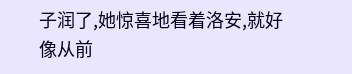子润了,她惊喜地看着洛安,就好像从前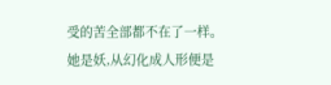受的苦全部都不在了一样。
她是妖,从幻化成人形便是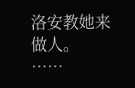洛安教她来做人。
……